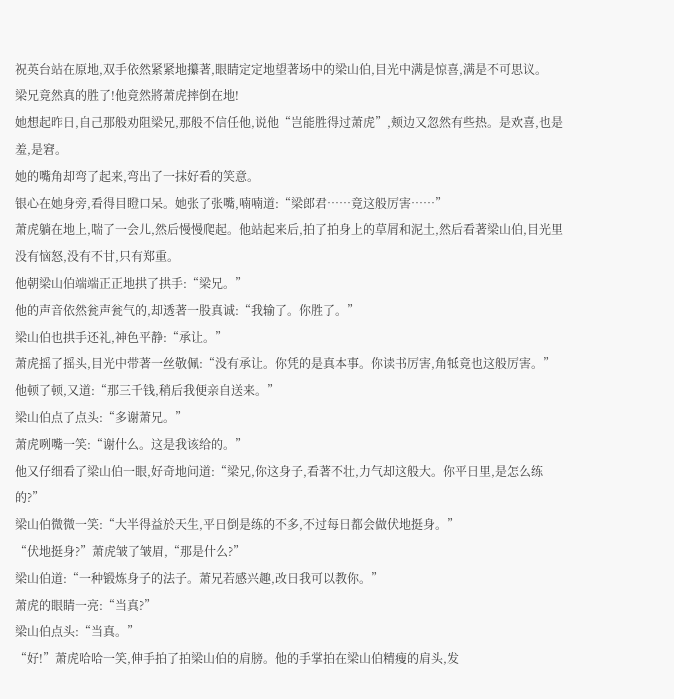祝英台站在原地,双手依然紧紧地攥著,眼睛定定地望著场中的梁山伯,目光中满是惊喜,满是不可思议。
梁兄竟然真的胜了!他竟然將萧虎摔倒在地!
她想起昨日,自己那般劝阻梁兄,那般不信任他,说他“岂能胜得过萧虎”,颊边又忽然有些热。是欢喜,也是羞,是窘。
她的嘴角却弯了起来,弯出了一抹好看的笑意。
银心在她身旁,看得目瞪口呆。她张了张嘴,喃喃道:“梁郎君……竟这般厉害……”
萧虎躺在地上,喘了一会儿,然后慢慢爬起。他站起来后,拍了拍身上的草屑和泥土,然后看著梁山伯,目光里没有恼怒,没有不甘,只有郑重。
他朝梁山伯端端正正地拱了拱手:“梁兄。”
他的声音依然瓮声瓮气的,却透著一股真诚:“我输了。你胜了。”
梁山伯也拱手还礼,神色平静:“承让。”
萧虎摇了摇头,目光中带著一丝敬佩:“没有承让。你凭的是真本事。你读书厉害,角牴竟也这般厉害。”
他顿了顿,又道:“那三千钱,稍后我便亲自送来。”
梁山伯点了点头:“多谢萧兄。”
萧虎咧嘴一笑:“谢什么。这是我该给的。”
他又仔细看了梁山伯一眼,好奇地问道:“梁兄,你这身子,看著不壮,力气却这般大。你平日里,是怎么练的?”
梁山伯微微一笑:“大半得益於天生,平日倒是练的不多,不过每日都会做伏地挺身。”
“伏地挺身?”萧虎皱了皱眉,“那是什么?”
梁山伯道:“一种锻炼身子的法子。萧兄若感兴趣,改日我可以教你。”
萧虎的眼睛一亮:“当真?”
梁山伯点头:“当真。”
“好!”萧虎哈哈一笑,伸手拍了拍梁山伯的肩膀。他的手掌拍在梁山伯精瘦的肩头,发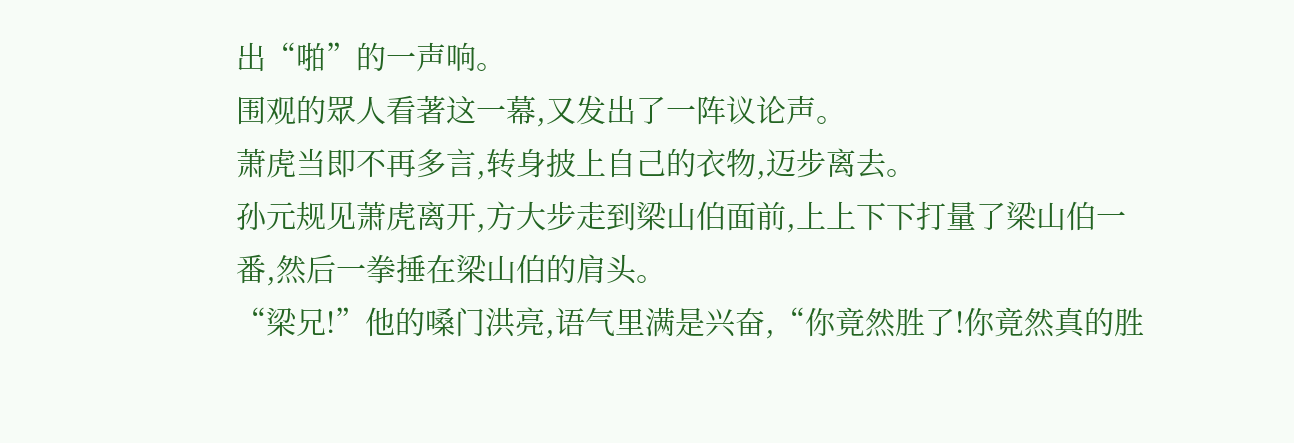出“啪”的一声响。
围观的眾人看著这一幕,又发出了一阵议论声。
萧虎当即不再多言,转身披上自己的衣物,迈步离去。
孙元规见萧虎离开,方大步走到梁山伯面前,上上下下打量了梁山伯一番,然后一拳捶在梁山伯的肩头。
“梁兄!”他的嗓门洪亮,语气里满是兴奋,“你竟然胜了!你竟然真的胜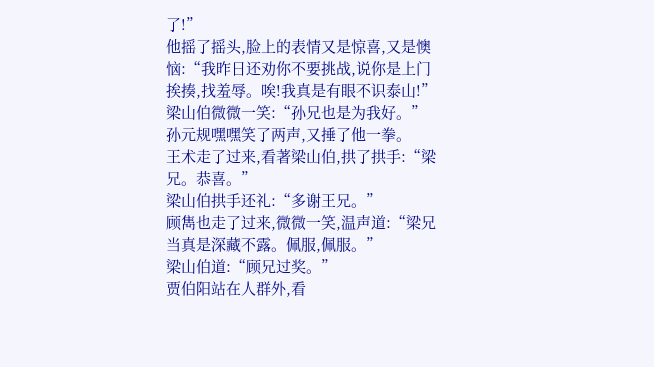了!”
他摇了摇头,脸上的表情又是惊喜,又是懊恼:“我昨日还劝你不要挑战,说你是上门挨揍,找羞辱。唉!我真是有眼不识泰山!”
梁山伯微微一笑:“孙兄也是为我好。”
孙元规嘿嘿笑了两声,又捶了他一拳。
王术走了过来,看著梁山伯,拱了拱手:“梁兄。恭喜。”
梁山伯拱手还礼:“多谢王兄。”
顾雋也走了过来,微微一笑,温声道:“梁兄当真是深藏不露。佩服,佩服。”
梁山伯道:“顾兄过奖。”
贾伯阳站在人群外,看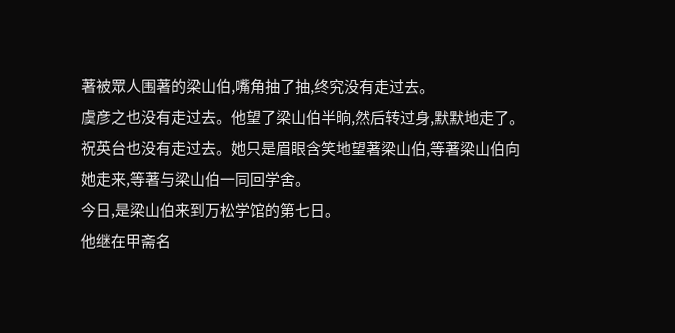著被眾人围著的梁山伯,嘴角抽了抽,终究没有走过去。
虞彦之也没有走过去。他望了梁山伯半晌,然后转过身,默默地走了。
祝英台也没有走过去。她只是眉眼含笑地望著梁山伯,等著梁山伯向她走来,等著与梁山伯一同回学舍。
今日,是梁山伯来到万松学馆的第七日。
他继在甲斋名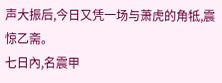声大振后,今日又凭一场与萧虎的角牴,震惊乙斋。
七日內,名震甲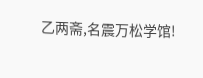乙两斋,名震万松学馆!